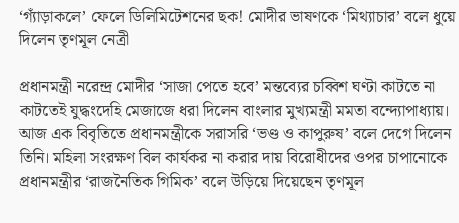‘গ্যাঁড়াকলে’ ফেলে ডিলিমিটেশনের ছক! মোদীর ভাষণকে ‘মিথ্যাচার’ বলে ধুয়ে দিলেন তৃণমূল নেত্রী

প্রধানমন্ত্রী নরেন্দ্র মোদীর ‘সাজা পেতে হবে’ মন্তব্যের চব্বিশ ঘণ্টা কাটতে না কাটতেই যুদ্ধংদেহি মেজাজে ধরা দিলেন বাংলার মুখ্যমন্ত্রী মমতা বন্দ্যোপাধ্যায়। আজ এক বিবৃতিতে প্রধানমন্ত্রীকে সরাসরি ‘ভণ্ড ও কাপুরুষ’ বলে দেগে দিলেন তিনি। মহিলা সংরক্ষণ বিল কার্যকর না করার দায় বিরোধীদের ওপর চাপানোকে প্রধানমন্ত্রীর ‘রাজনৈতিক গিমিক’ বলে উড়িয়ে দিয়েছেন তৃণমূল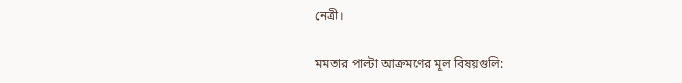নেত্রী।

মমতার পাল্টা আক্রমণের মূল বিষয়গুলি: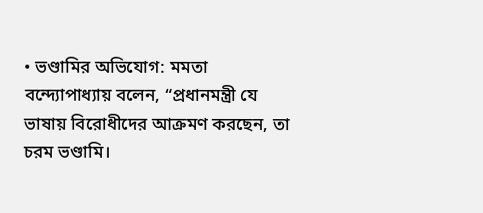• ভণ্ডামির অভিযোগ: মমতা বন্দ্যোপাধ্যায় বলেন, “প্রধানমন্ত্রী যে ভাষায় বিরোধীদের আক্রমণ করছেন, তা চরম ভণ্ডামি।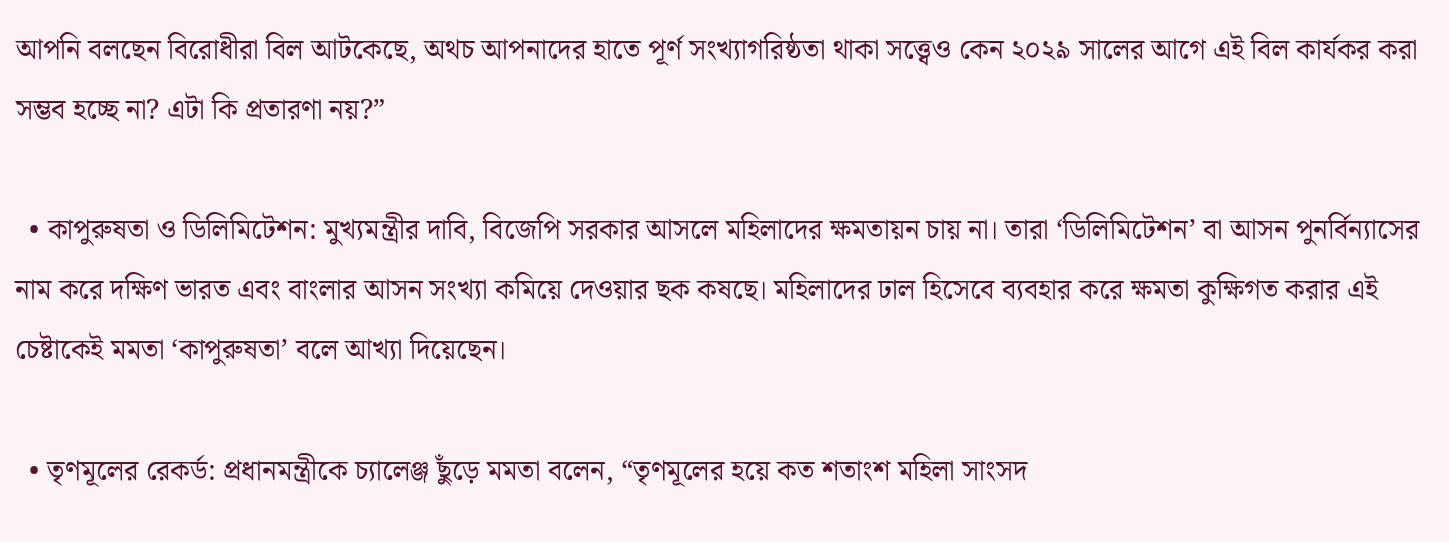আপনি বলছেন বিরোধীরা বিল আটকেছে, অথচ আপনাদের হাতে পূর্ণ সংখ্যাগরিষ্ঠতা থাকা সত্ত্বেও কেন ২০২৯ সালের আগে এই বিল কার্যকর করা সম্ভব হচ্ছে না? এটা কি প্রতারণা নয়?”

  • কাপুরুষতা ও ডিলিমিটেশন: মুখ্যমন্ত্রীর দাবি, বিজেপি সরকার আসলে মহিলাদের ক্ষমতায়ন চায় না। তারা ‘ডিলিমিটেশন’ বা আসন পুনর্বিন্যাসের নাম করে দক্ষিণ ভারত এবং বাংলার আসন সংখ্যা কমিয়ে দেওয়ার ছক কষছে। মহিলাদের ঢাল হিসেবে ব্যবহার করে ক্ষমতা কুক্ষিগত করার এই চেষ্টাকেই মমতা ‘কাপুরুষতা’ বলে আখ্যা দিয়েছেন।

  • তৃণমূলের রেকর্ড: প্রধানমন্ত্রীকে চ্যালেঞ্জ ছুঁড়ে মমতা বলেন, “তৃণমূলের হয়ে কত শতাংশ মহিলা সাংসদ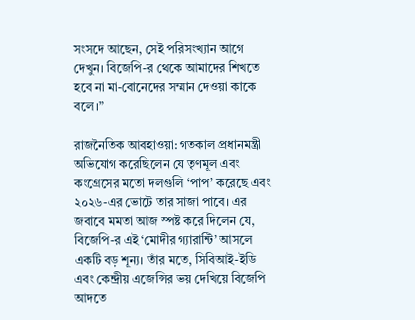সংসদে আছেন, সেই পরিসংখ্যান আগে দেখুন। বিজেপি-র থেকে আমাদের শিখতে হবে না মা-বোনেদের সম্মান দেওয়া কাকে বলে।”

রাজনৈতিক আবহাওয়া: গতকাল প্রধানমন্ত্রী অভিযোগ করেছিলেন যে তৃণমূল এবং কংগ্রেসের মতো দলগুলি ‘পাপ’ করেছে এবং ২০২৬-এর ভোটে তার সাজা পাবে। এর জবাবে মমতা আজ স্পষ্ট করে দিলেন যে, বিজেপি-র এই ‘মোদীর গ্যারান্টি’ আসলে একটি বড় শূন্য। তাঁর মতে, সিবিআই-ইডি এবং কেন্দ্রীয় এজেন্সির ভয় দেখিয়ে বিজেপি আদতে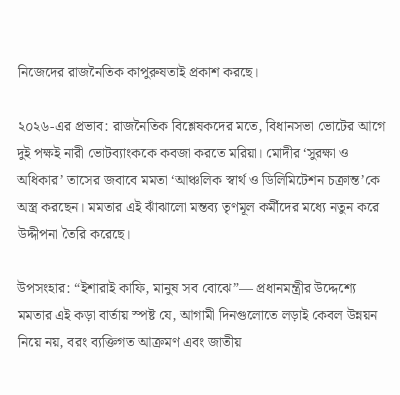নিজেদের রাজনৈতিক কাপুরুষতাই প্রকাশ করছে।

২০২৬-এর প্রভাব: রাজনৈতিক বিশ্লেষকদের মতে, বিধানসভা ভোটের আগে দুই পক্ষই নারী ভোটব্যাংককে কবজা করতে মরিয়া। মোদীর ‘সুরক্ষা ও অধিকার’ তাসের জবাবে মমতা ‘আঞ্চলিক স্বার্থ ও ডিলিমিটেশন চক্রান্ত’কে অস্ত্র করছেন। মমতার এই ঝাঁঝালো মন্তব্য তৃণমূল কর্মীদের মধ্যে নতুন করে উদ্দীপনা তৈরি করেছে।

উপসংহার: “ইশারাই কাফি, মানুষ সব বোঝে”— প্রধানমন্ত্রীর উদ্দেশ্যে মমতার এই কড়া বার্তায় স্পষ্ট যে, আগামী দিনগুলোতে লড়াই কেবল উন্নয়ন নিয়ে নয়, বরং ব্যক্তিগত আক্রমণ এবং জাতীয়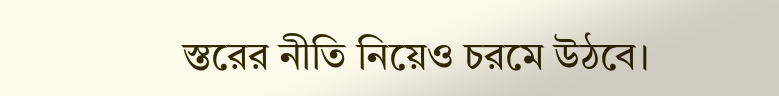স্তরের নীতি নিয়েও চরমে উঠবে।